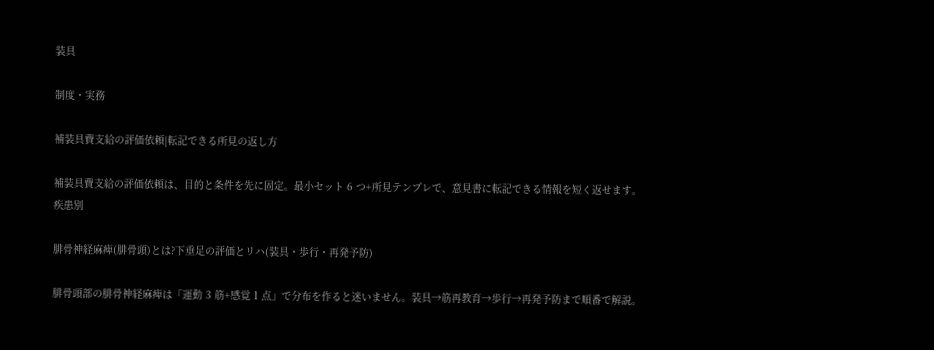装具

制度・実務

補装具費支給の評価依頼|転記できる所見の返し方

補装具費支給の評価依頼は、目的と条件を先に固定。最小セット 6 つ+所見テンプレで、意見書に転記できる情報を短く返せます。
疾患別

腓骨神経麻痺(腓骨頭)とは?下垂足の評価とリハ(装具・歩行・再発予防)

腓骨頭部の腓骨神経麻痺は「運動 3 筋+感覚 1 点」で分布を作ると迷いません。装具→筋再教育→歩行→再発予防まで順番で解説。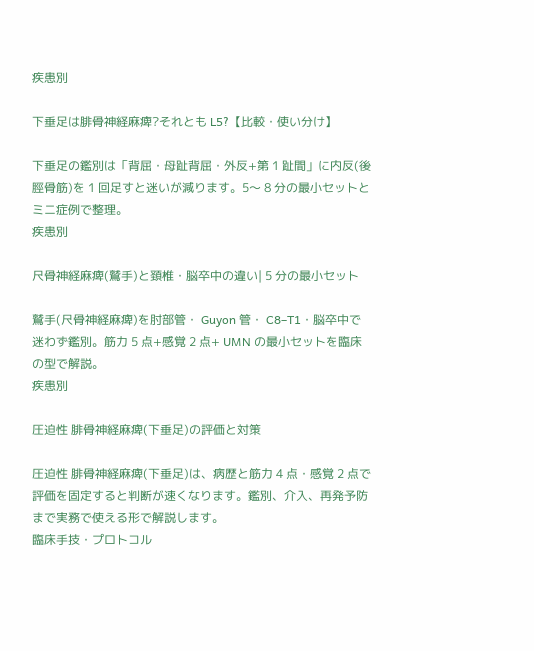疾患別

下垂足は腓骨神経麻痺?それとも L5?【比較・使い分け】

下垂足の鑑別は「背屈・母趾背屈・外反+第 1 趾間」に内反(後脛骨筋)を 1 回足すと迷いが減ります。5〜 8 分の最小セットとミニ症例で整理。
疾患別

尺骨神経麻痺(鷲手)と頚椎・脳卒中の違い| 5 分の最小セット

鷲手(尺骨神経麻痺)を肘部管・ Guyon 管・ C8–T1・脳卒中で迷わず鑑別。筋力 5 点+感覚 2 点+ UMN の最小セットを臨床の型で解説。
疾患別

圧迫性 腓骨神経麻痺(下垂足)の評価と対策

圧迫性 腓骨神経麻痺(下垂足)は、病歴と筋力 4 点・感覚 2 点で評価を固定すると判断が速くなります。鑑別、介入、再発予防まで実務で使える形で解説します。
臨床手技・プロトコル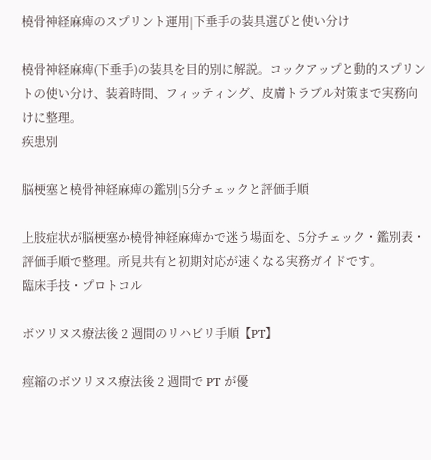橈骨神経麻痺のスプリント運用|下垂手の装具選びと使い分け

橈骨神経麻痺(下垂手)の装具を目的別に解説。コックアップと動的スプリントの使い分け、装着時間、フィッティング、皮膚トラブル対策まで実務向けに整理。
疾患別

脳梗塞と橈骨神経麻痺の鑑別|5分チェックと評価手順

上肢症状が脳梗塞か橈骨神経麻痺かで迷う場面を、5分チェック・鑑別表・評価手順で整理。所見共有と初期対応が速くなる実務ガイドです。
臨床手技・プロトコル

ボツリヌス療法後 2 週間のリハビリ手順【PT】

痙縮のボツリヌス療法後 2 週間で PT が優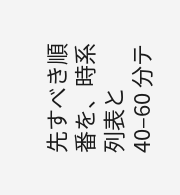先すべき順番を、時系列表と 40–60 分テ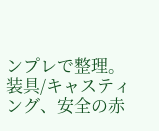ンプレで整理。装具/キャスティング、安全の赤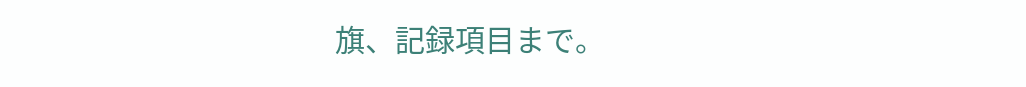旗、記録項目まで。